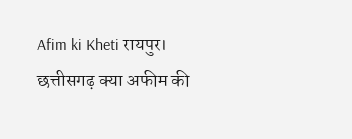Afim ki Kheti रायपुर। छत्तीसगढ़ क्या अफीम की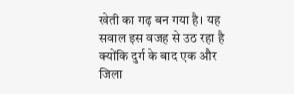खेती का गढ़ बन गया है। यह सवाल इस वजह से उठ रहा है क्योंकि दुर्ग के बाद एक और जिला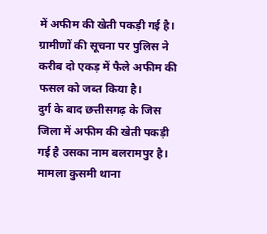में अफीम की खेती पकड़ी गई है। ग्रामीणों की सूचना पर पुलिस ने करीब दो एकड़ में फैले अफीम की फसल को जब्त किया है।
दुर्ग के बाद छत्तीसगढ़ के जिस जिला में अफीम की खेती पकड़ी गई है उसका नाम बलरामपुर है। मामला कुसमी थाना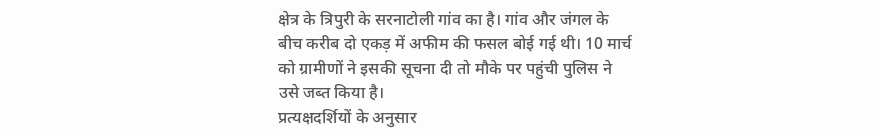क्षेत्र के त्रिपुरी के सरनाटोली गांव का है। गांव और जंगल के बीच करीब दो एकड़ में अफीम की फसल बोई गई थी। 10 मार्च को ग्रामीणों ने इसकी सूचना दी तो मौके पर पहुंची पुलिस ने उसे जब्त किया है।
प्रत्यक्षदर्शियों के अनुसार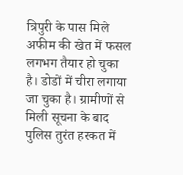त्रिपुरी के पास मिले अफीम की खेत में फसल लगभग तैयार हो चुका है। डोडों में चीरा लगाया जा चुका है। ग्रामीणों से मिली सूचना के बाद पुलिस तुरंत हरकत में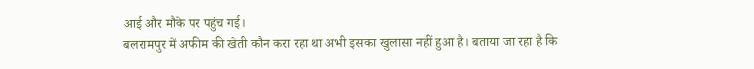आई और मौके पर पहुंच गई।
बलरामपुर में अफीम की खेती कौन करा रहा था अभी इसका खुलासा नहीं हुआ है। बताया जा रहा है कि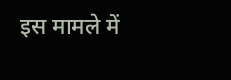इस मामले में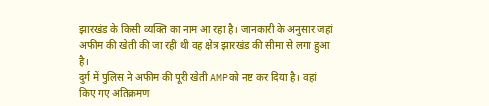झारखंड के किसी व्यक्ति का नाम आ रहा है। जानकारी के अनुसार जहां अफीम की खेती की जा रही थी वह क्षेत्र झारखंड की सीमा से लगा हुआ है।
दुर्ग में पुलिस ने अफीम की पूरी खेती AMPको नष्ट कर दिया है। वहां किए गए अतिक्रमण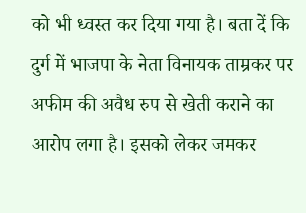को भी ध्वस्त कर दिया गया है। बता दें कि दुर्ग में भाजपा के नेता विनायक ताम्रकर पर अफीम की अवैध रुप से खेती कराने का आरोप लगा है। इसको लेकर जमकर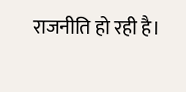राजनीति हो रही है।